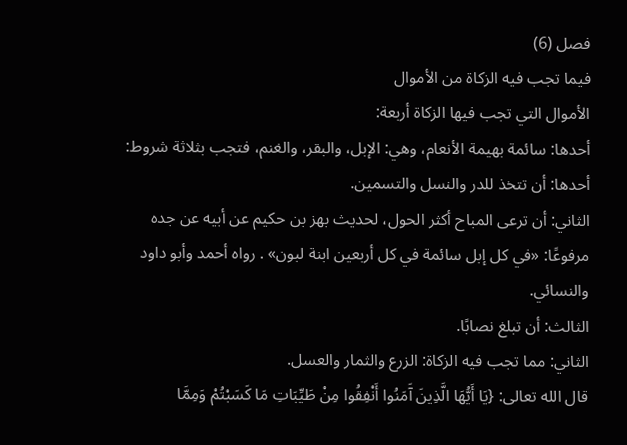فصل (6)
فيما تجب فيه الزكاة من الأموال
الأموال التي تجب فيها الزكاة أربعة:
أحدها: سائمة بهيمة الأنعام، وهي: الإبل، والبقر، والغنم، فتجب بثلاثة شروط:
أحدها: أن تتخذ للدر والنسل والتسمين.
الثاني: أن ترعى المباح أكثر الحول، لحديث بهز بن حكيم عن أبيه عن جده مرفوعًا: «في كل إبل سائمة في كل أربعين ابنة لبون» . رواه أحمد وأبو داود والنسائي.
الثالث: أن تبلغ نصابًا.
الثاني: مما تجب فيه الزكاة: الزرع والثمار والعسل.
قال الله تعالى: {يَا أَيُّهَا الَّذِينَ آَمَنُوا أَنْفِقُوا مِنْ طَيِّبَاتِ مَا كَسَبْتُمْ وَمِمَّا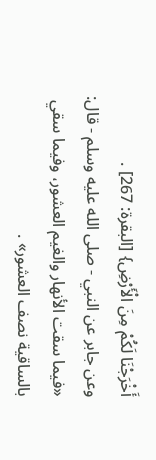أَخْرَجْنَا لَكُمْ مِنَ الْأَرْضِ} [البقرة: 267] .
وعن جابر عن النبي - صلى الله عليه وسلم - قال: «فيما سقت الأنهار والغيم العشور، وفيما سقي بالساقية نصف العشور» .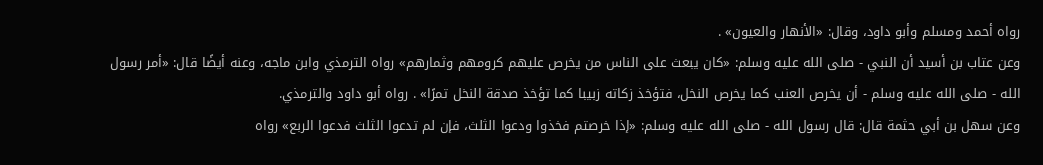رواه أحمد ومسلم وأبو داود، وقال: «الأنهار والعيون» .
وعن عتاب بن أسيد أن النبي - صلى الله عليه وسلم: «كان يبعث على الناس من يخرص عليهم كرومهم وثمارهم» رواه الترمذي وابن ماجه، وعنه أيضًا قال: «أمر رسول الله - صلى الله عليه وسلم - أن يخرص العنب كما يخرص النخل، فتؤخذ زكاته زبيبا كما تؤخذ صدقة النخل تمرًا» . رواه أبو داود والترمذي.
وعن سهل بن أبي حثمة قال: قال رسول الله - صلى الله عليه وسلم: «إذا خرصتم فخذوا ودعوا الثلث، فإن لم تدعوا الثلث فدعوا الربع» رواه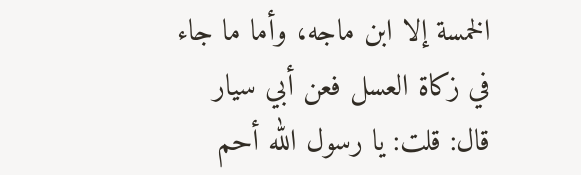الخمسة إلا ابن ماجه، وأما ما جاء في زكاة العسل فعن أبي سيار قال: قلت: يا رسول الله أحم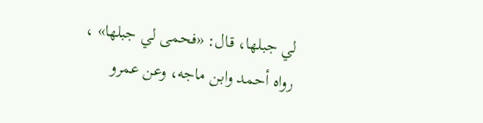لي جبلها، قال: «فحمى لي جبلها» ، رواه أحمد وابن ماجه، وعن عمرو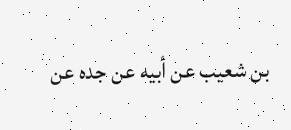بن شعيب عن أبيه عن جده عن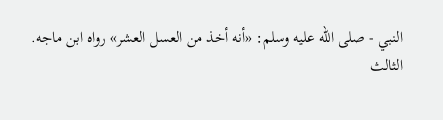النبي - صلى الله عليه وسلم: «أنه أخذ من العسل العشر» رواه ابن ماجه.
الثالث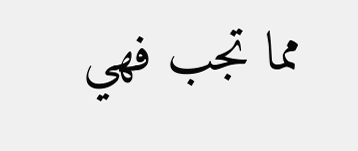مما تجب فهي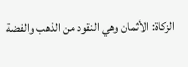الزكاة: الأثمان وهي النقود من الذهب والفضة